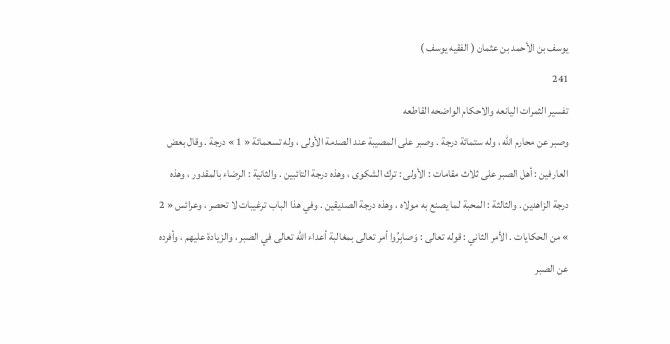يوسف بن الأحمد بن عثمان ( الفقيه يوسف )
241
تفسير الثمرات اليانعه والاحكام الواضحه القاطعه
وصبر عن محارم الله ، وله ستمائة درجة . وصبر على المصيبة عند الصدمة الأولى ، وله تسعمائة « 1 » درجة . وقال بعض العارفين : أهل الصبر على ثلاث مقامات : الأولى : ترك الشكوى ، وهذه درجة التائبين . والثانية : الرضاء بالمقدور ، وهذه درجة الزاهدين . والثالثة : المحبة لما يصنع به مولاه ، وهذه درجة الصديقين . وفي هذا الباب ترغيبات لا تحصر ، وعرائس « 2 » من الحكايات . الأمر الثاني : قوله تعالى : وَصابِرُوا أمر تعالى بمغالبة أعداء اللّه تعالى في الصبر ، والزيادة عليهم ، وأفرده عن الصبر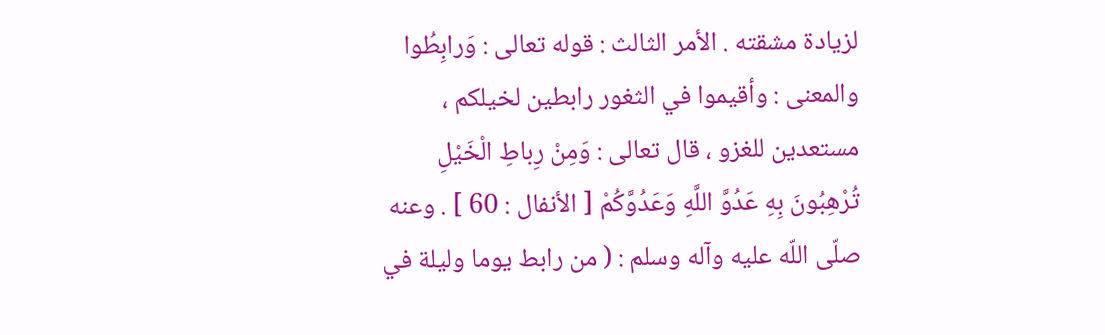لزيادة مشقته . الأمر الثالث : قوله تعالى : وَرابِطُوا والمعنى : وأقيموا في الثغور رابطين لخيلكم ، مستعدين للغزو ، قال تعالى : وَمِنْ رِباطِ الْخَيْلِ تُرْهِبُونَ بِهِ عَدُوَّ اللَّهِ وَعَدُوَّكُمْ [ الأنفال : 60 ] . وعنه صلّى اللّه عليه وآله وسلم : ( من رابط يوما وليلة في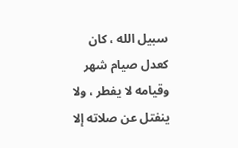سبيل الله ، كان كعدل صيام شهر وقيامه لا يفطر ، ولا ينفتل عن صلاته إلا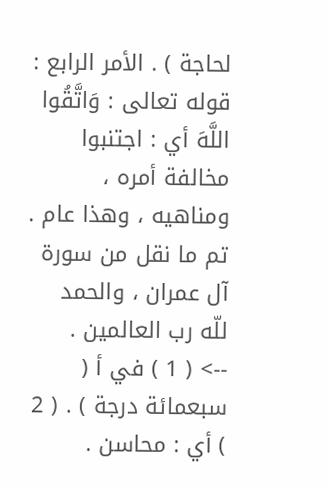لحاجة ) . الأمر الرابع : قوله تعالى : وَاتَّقُوا اللَّهَ أي : اجتنبوا مخالفة أمره ، ومناهيه ، وهذا عام . تم ما نقل من سورة آل عمران ، والحمد للّه رب العالمين .
--> ( 1 ) في أ ( سبعمائة درجة ) . ( 2 ) أي : محاسن .